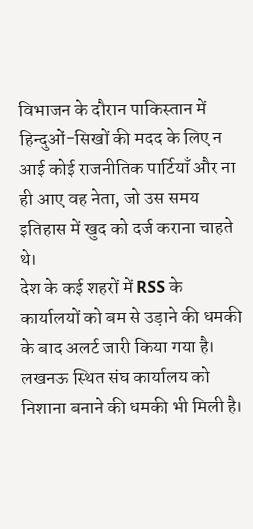विभाजन के दौरान पाकिस्तान में हिन्दुओं-सिखों की मदद के लिए न आई कोई राजनीतिक पार्टियाँ और ना ही आए वह नेता, जो उस समय इतिहास में खुद को दर्ज कराना चाहते थे।
देश के कई शहरों में RSS के कार्यालयों को बम से उड़ाने की धमकी के बाद अलर्ट जारी किया गया है। लखनऊ स्थित संघ कार्यालय को निशाना बनाने की धमकी भी मिली है।